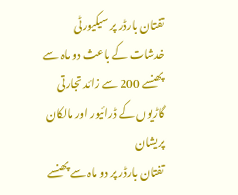تفتان بارڈر پر سیکیورٹی خدشات کے باعث دو ماہ سے پھنسے 200 سے زائد تجارتی گاڑیوں کے ڈرائیور اور مالکان پریشان
تفتان بارڈر پر دو ماہ سے پھنسے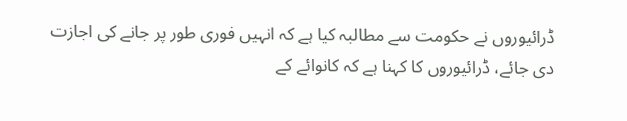ڈرائیوروں نے حکومت سے مطالبہ کیا ہے کہ انہیں فوری طور پر جانے کی اجازت دی جائے، ڈرائیوروں کا کہنا ہے کہ کانوائے کے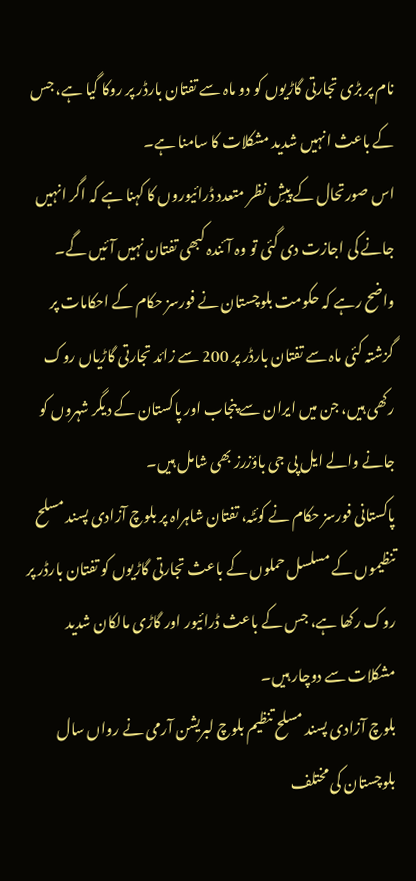نام پر بڑی تجارتی گاڑیوں کو دو ماہ سے تفتان بارڈر پر روکا گیا ہے، جس کے باعث انہیں شدید مشکلات کا سامنا ہے۔
اس صورتحال کے پیشِ نظر متعدد ڈرائیوروں کا کہنا ہے کہ اگر انہیں جانے کی اجازت دی گئی تو وہ آئندہ کبھی تفتان نہیں آئیں گے۔
واضح رہے کہ حکومت بلوچستان نے فورسز حکام کے احکامات پر گزشتہ کئی ماہ سے تفتان بارڈر پر 200 سے زائد تجارتی گاڑیاں روک رکھی ہیں، جن میں ایران سے پنجاب اور پاکستان کے دیگر شہروں کو جانے والے ایل پی جی باؤزرز بھی شامل ہیں۔
پاکستانی فورسز حکام نے کوئٹہ، تفتان شاہراہ پر بلوچ آزادی پسند مسلح تنظیموں کے مسلسل حملوں کے باعث تجارتی گاڑیوں کو تفتان بارڈر پر روک رکھا ہے، جس کے باعث ڈرائیور اور گاڑی مالکان شدید مشکلات سے دوچار ہیں۔
بلوچ آزادی پسند مسلح تنظیم بلوچ لبریشن آرمی نے رواں سال بلوچستان کی مختلف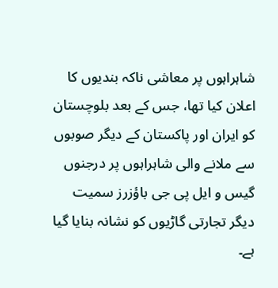شاہراہوں پر معاشی ناکہ بندیوں کا اعلان کیا تھا، جس کے بعد بلوچستان کو ایران اور پاکستان کے دیگر صوبوں سے ملانے والی شاہراہوں پر درجنوں گیس و ایل پی جی باؤزرز سمیت دیگر تجارتی گاڑیوں کو نشانہ بنایا گیا ہے۔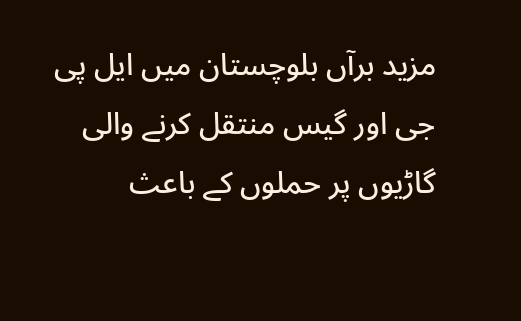مزید برآں بلوچستان میں ایل پی جی اور گیس منتقل کرنے والی گاڑیوں پر حملوں کے باعث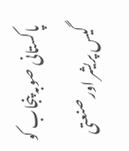پاکستانی صوبہ پنجاب کو گیس پریشر اور صنعتی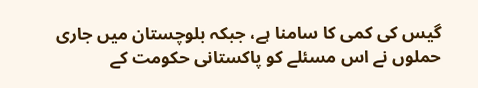گیس کی کمی کا سامنا ہے، جبکہ بلوچستان میں جاری حملوں نے اس مسئلے کو پاکستانی حکومت کے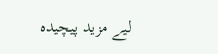لیے مزید پیچیدہ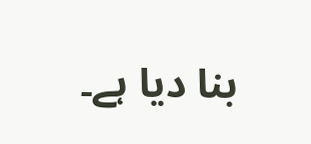بنا دیا ہے۔